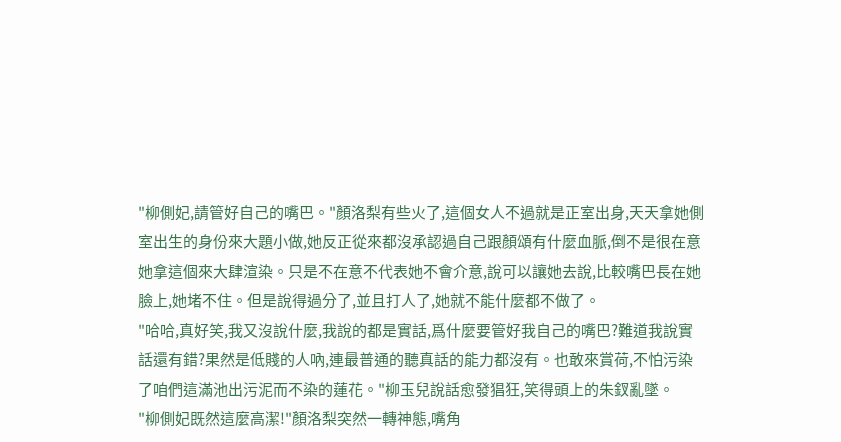"柳側妃,請管好自己的嘴巴。"顏洛梨有些火了,這個女人不過就是正室出身,天天拿她側室出生的身份來大題小做,她反正從來都沒承認過自己跟顏頌有什麼血脈,倒不是很在意她拿這個來大肆渲染。只是不在意不代表她不會介意,說可以讓她去說,比較嘴巴長在她臉上,她堵不住。但是說得過分了,並且打人了,她就不能什麼都不做了。
"哈哈,真好笑,我又沒說什麼,我說的都是實話,爲什麼要管好我自己的嘴巴?難道我說實話還有錯?果然是低賤的人吶,連最普通的聽真話的能力都沒有。也敢來賞荷,不怕污染了咱們這滿池出污泥而不染的蓮花。"柳玉兒說話愈發猖狂,笑得頭上的朱釵亂墜。
"柳側妃既然這麼高潔!"顏洛梨突然一轉神態,嘴角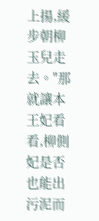上揚,緩步朝柳玉兒走去。"那就讓本王妃看看,柳側妃是否也能出污泥而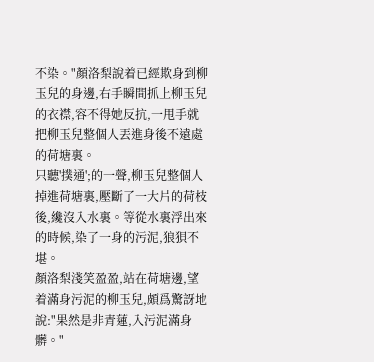不染。"顏洛梨說着已經欺身到柳玉兒的身邊,右手瞬間抓上柳玉兒的衣襟,容不得她反抗,一甩手就把柳玉兒整個人丟進身後不遠處的荷塘裏。
只聽'撲通';的一聲,柳玉兒整個人掉進荷塘裏,壓斷了一大片的荷枝後,纔沒入水裏。等從水裏浮出來的時候,染了一身的污泥,狼狽不堪。
顏洛梨淺笑盈盈,站在荷塘邊,望着滿身污泥的柳玉兒,頗爲驚訝地說:"果然是非青蓮,入污泥滿身髒。"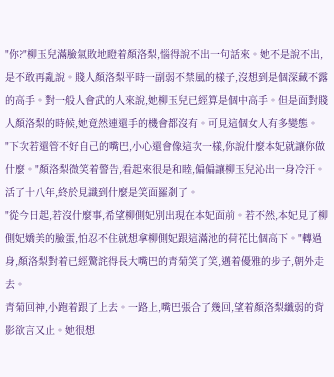"你?"柳玉兒滿臉氣敗地瞪着顏洛梨,惱得說不出一句話來。她不是說不出,是不敢再亂說。賤人顏洛梨平時一副弱不禁風的樣子,沒想到是個深藏不露的高手。對一般人會武的人來說,她柳玉兒已經算是個中高手。但是面對賤人顏洛梨的時候,她竟然連還手的機會都沒有。可見這個女人有多變態。
"下次若還管不好自己的嘴巴,小心還會像這次一樣,你說什麼本妃就讓你做什麼。"顏洛梨微笑着警告,看起來很是和睦,偏偏讓柳玉兒沁出一身冷汗。活了十八年,終於見識到什麼是笑面羅剎了。
"從今日起,若沒什麼事,希望柳側妃別出現在本妃面前。若不然,本妃見了柳側妃嬌美的臉蛋,怕忍不住就想拿柳側妃跟這滿池的荷花比個高下。"轉過身,顏洛梨對着已經驚詫得長大嘴巴的青菊笑了笑,邁着優雅的步子,朝外走去。
青菊回神,小跑着跟了上去。一路上,嘴巴張合了幾回,望着顏洛梨纖弱的背影欲言又止。她很想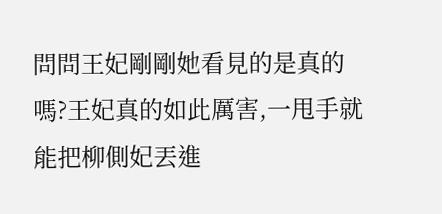問問王妃剛剛她看見的是真的嗎?王妃真的如此厲害,一甩手就能把柳側妃丟進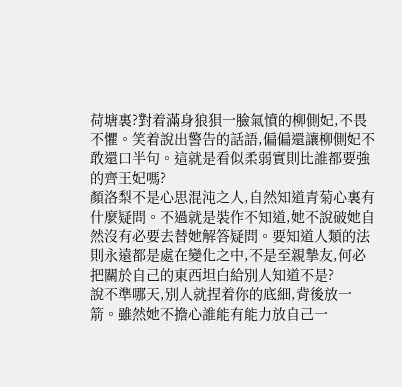荷塘裏?對着滿身狼狽一臉氣憤的柳側妃,不畏不懼。笑着說出警告的話語,偏偏還讓柳側妃不敢還口半句。這就是看似柔弱實則比誰都要強的齊王妃嗎?
顏洛梨不是心思混沌之人,自然知道青菊心裏有什麼疑問。不過就是裝作不知道,她不說破她自然沒有必要去替她解答疑問。要知道人類的法則永遠都是處在變化之中,不是至親摯友,何必把關於自己的東西坦白給別人知道不是?
說不準哪天,別人就捏着你的底細,背後放一箭。雖然她不擔心誰能有能力放自己一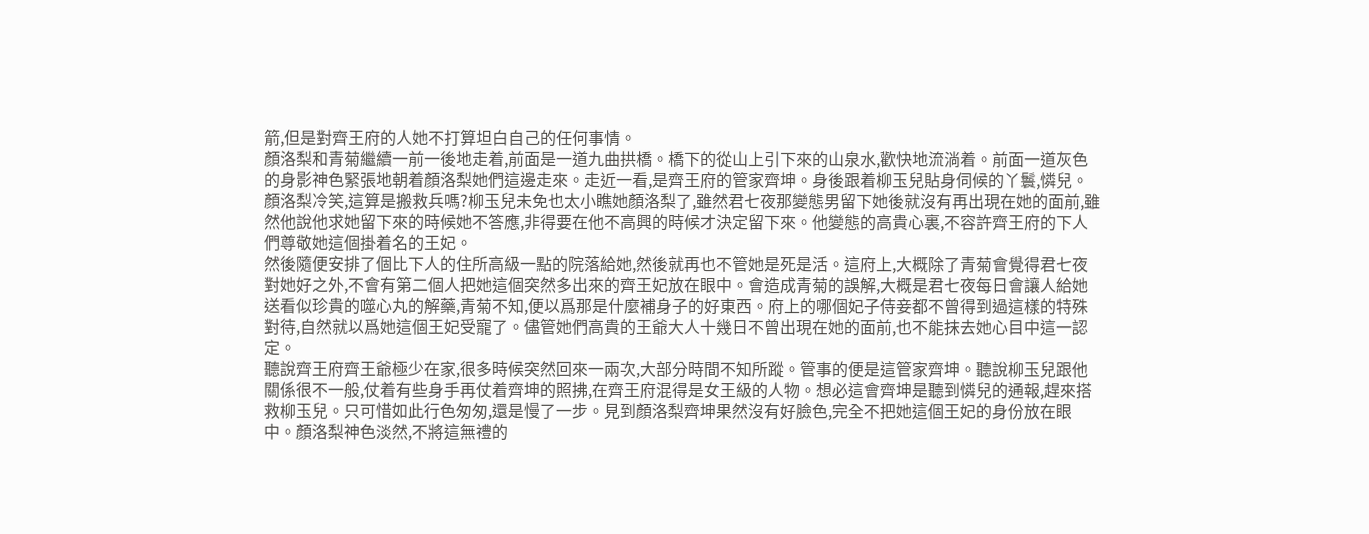箭,但是對齊王府的人她不打算坦白自己的任何事情。
顏洛梨和青菊繼續一前一後地走着,前面是一道九曲拱橋。橋下的從山上引下來的山泉水,歡快地流淌着。前面一道灰色的身影神色緊張地朝着顏洛梨她們這邊走來。走近一看,是齊王府的管家齊坤。身後跟着柳玉兒貼身伺候的丫鬟,憐兒。
顏洛梨冷笑,這算是搬救兵嗎?柳玉兒未免也太小瞧她顏洛梨了,雖然君七夜那變態男留下她後就沒有再出現在她的面前,雖然他說他求她留下來的時候她不答應,非得要在他不高興的時候才決定留下來。他變態的高貴心裏,不容許齊王府的下人們尊敬她這個掛着名的王妃。
然後隨便安排了個比下人的住所高級一點的院落給她,然後就再也不管她是死是活。這府上,大概除了青菊會覺得君七夜對她好之外,不會有第二個人把她這個突然多出來的齊王妃放在眼中。會造成青菊的誤解,大概是君七夜每日會讓人給她送看似珍貴的噬心丸的解藥,青菊不知,便以爲那是什麼補身子的好東西。府上的哪個妃子侍妾都不曾得到過這樣的特殊對待,自然就以爲她這個王妃受寵了。儘管她們高貴的王爺大人十幾日不曾出現在她的面前,也不能抹去她心目中這一認定。
聽說齊王府齊王爺極少在家,很多時候突然回來一兩次,大部分時間不知所蹤。管事的便是這管家齊坤。聽說柳玉兒跟他關係很不一般,仗着有些身手再仗着齊坤的照拂,在齊王府混得是女王級的人物。想必這會齊坤是聽到憐兒的通報,趕來搭救柳玉兒。只可惜如此行色匆匆,還是慢了一步。見到顏洛梨齊坤果然沒有好臉色,完全不把她這個王妃的身份放在眼中。顏洛梨神色淡然,不將這無禮的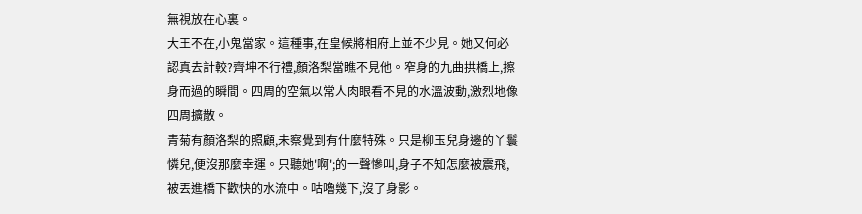無視放在心裏。
大王不在,小鬼當家。這種事,在皇候將相府上並不少見。她又何必認真去計較?齊坤不行禮,顏洛梨當瞧不見他。窄身的九曲拱橋上,擦身而過的瞬間。四周的空氣以常人肉眼看不見的水溫波動,激烈地像四周擴散。
青菊有顏洛梨的照顧,未察覺到有什麼特殊。只是柳玉兒身邊的丫鬟憐兒,便沒那麼幸運。只聽她'啊';的一聲慘叫,身子不知怎麼被震飛,被丟進橋下歡快的水流中。咕嚕幾下,沒了身影。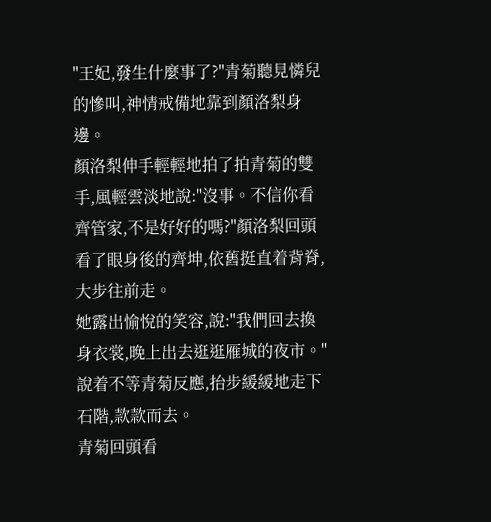"王妃,發生什麼事了?"青菊聽見憐兒的慘叫,神情戒備地靠到顏洛梨身邊。
顏洛梨伸手輕輕地拍了拍青菊的雙手,風輕雲淡地說:"沒事。不信你看齊管家,不是好好的嗎?"顏洛梨回頭看了眼身後的齊坤,依舊挺直着背脊,大步往前走。
她露出愉悅的笑容,說:"我們回去換身衣裳,晚上出去逛逛雁城的夜市。"說着不等青菊反應,抬步緩緩地走下石階,款款而去。
青菊回頭看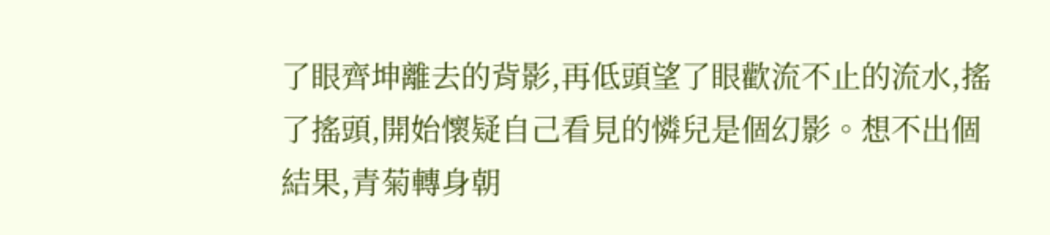了眼齊坤離去的背影,再低頭望了眼歡流不止的流水,搖了搖頭,開始懷疑自己看見的憐兒是個幻影。想不出個結果,青菊轉身朝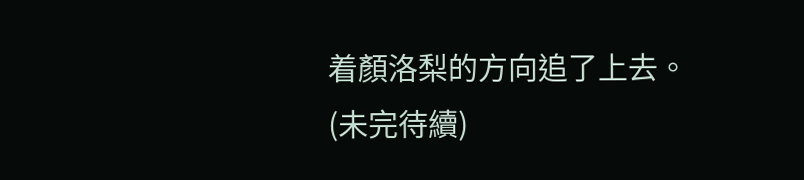着顏洛梨的方向追了上去。(未完待續)